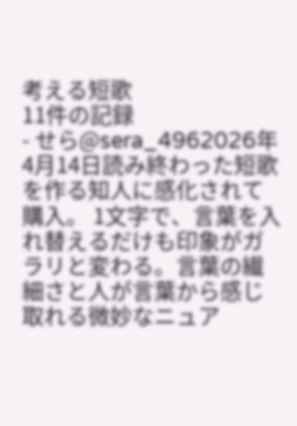考える短歌
11件の記録
- せら@sera_4962026年4月14日読み終わった短歌を作る知人に感化されて購入。 1文字で、言葉を入れ替えるだけも印象がガラリと変わる。言葉の繊細さと人が言葉から感じ取れる微妙なニュア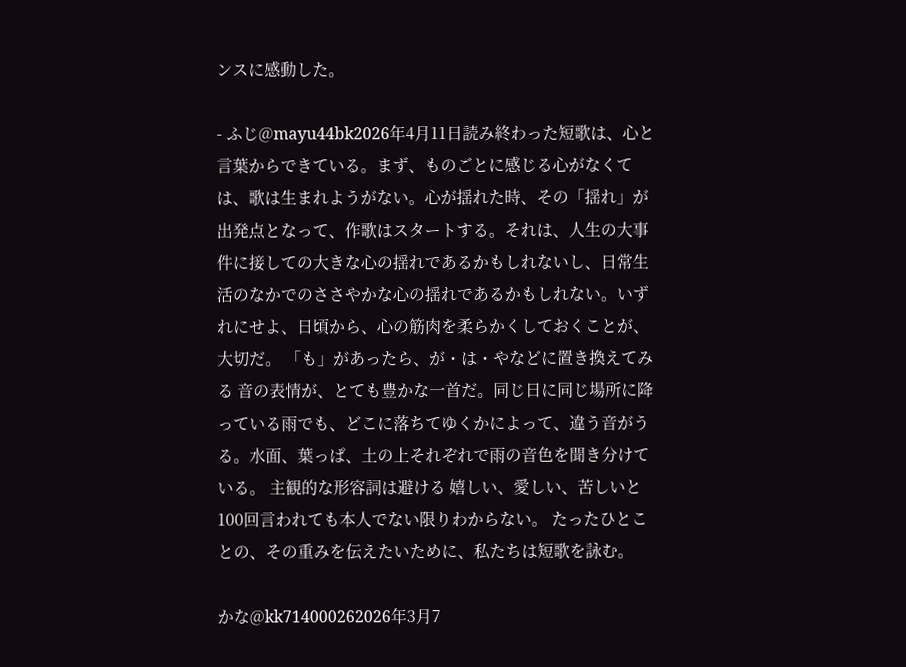ンスに感動した。

- ふじ@mayu44bk2026年4月11日読み終わった短歌は、心と言葉からできている。まず、ものごとに感じる心がなくては、歌は生まれようがない。心が揺れた時、その「揺れ」が出発点となって、作歌はスタートする。それは、人生の大事件に接しての大きな心の揺れであるかもしれないし、日常生活のなかでのささやかな心の揺れであるかもしれない。いずれにせよ、日頃から、心の筋肉を柔らかくしておくことが、大切だ。 「も」があったら、が・は・やなどに置き換えてみる 音の表情が、とても豊かな一首だ。同じ日に同じ場所に降っている雨でも、どこに落ちてゆくかによって、違う音がうる。水面、葉っぱ、土の上それぞれで雨の音色を聞き分けている。 主観的な形容詞は避ける 嬉しい、愛しい、苦しいと100回言われても本人でない限りわからない。 たったひとことの、その重みを伝えたいために、私たちは短歌を詠む。

かな@kk714000262026年3月7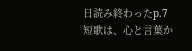日読み終わったp.7 短歌は、心と言葉か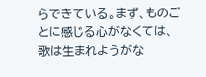らできている。まず、ものごとに感じる心がなくては、歌は生まれようがな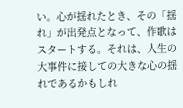い。心が揺れたとき、その「揺れ」が出発点となって、作歌はスタートする。それは、人生の大事件に接しての大きな心の揺れであるかもしれ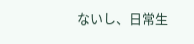ないし、日常生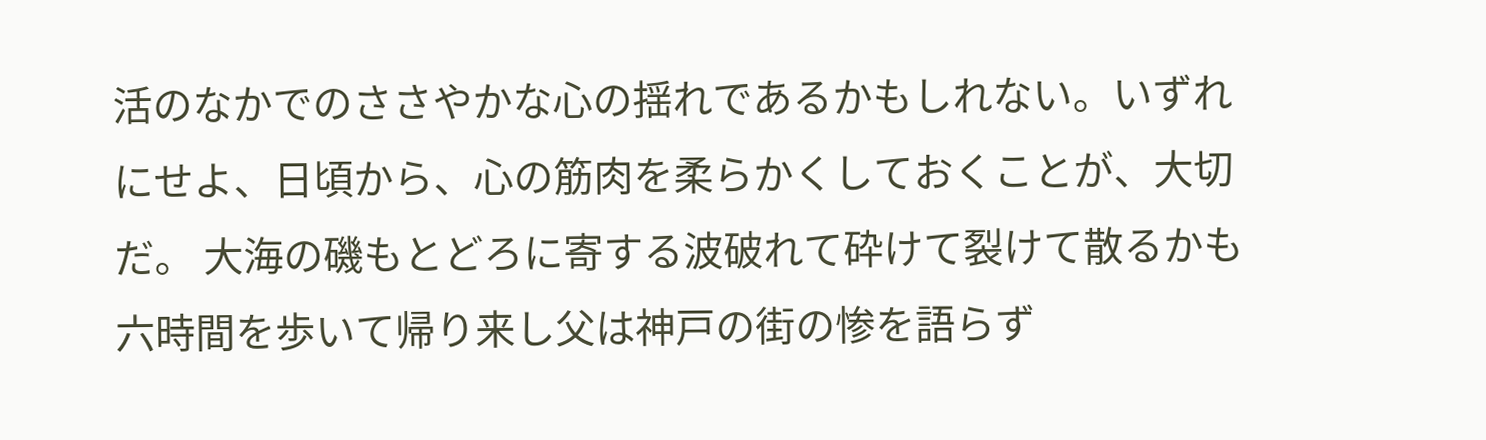活のなかでのささやかな心の揺れであるかもしれない。いずれにせよ、日頃から、心の筋肉を柔らかくしておくことが、大切だ。 大海の磯もとどろに寄する波破れて砕けて裂けて散るかも 六時間を歩いて帰り来し父は神戸の街の惨を語らず